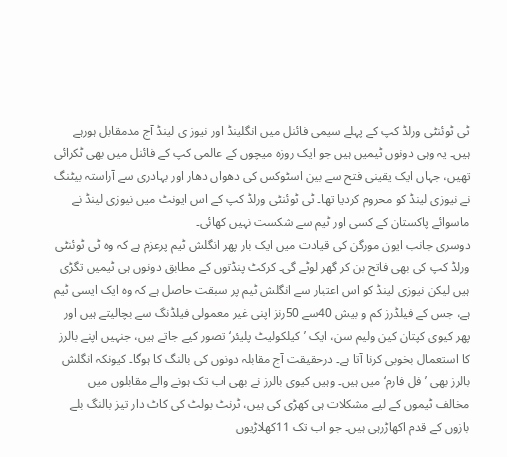ٹی ٹوئنٹی ورلڈ کپ کے پہلے سیمی فائنل میں انگلینڈ اور نیوز ی لینڈ آج مدمقابل ہورہے ہیں۔ یہ وہی دونوں ٹیمیں ہیں جو ایک روزہ میچوں کے عالمی کپ کے فائنل میں بھی ٹکرائی تھیں، جہاں ایک یقینی فتح سے بین اسٹوکس کی دھواں دھار اور بہادری سے آراستہ بیٹنگ نے نیوزی لینڈ کو محروم کردیا تھا۔ ٹی ٹوئنٹی ورلڈ کپ کے اس ایونٹ میں نیوزی لینڈ نے ماسوائے پاکستان کے کسی اور ٹیم سے شکست نہیں کھائی۔
دوسری جانب ایون مورگن کی قیادت میں ایک بار پھر انگلش ٹیم پرعزم ہے کہ وہ ٹی ٹوئنٹی ورلڈ کپ کی بھی فاتح بن کر گھر لوٹے گی۔ کرکٹ پنڈتوں کے مطابق دونوں ہی ٹیمیں تگڑی ہیں لیکن نیوزی لینڈ کو اس اعتبار سے انگلش ٹیم پر سبقت حاصل ہے کہ وہ ایک ایسی ٹیم ہے، جس کے فیلڈرز کم و بیش 40سے 50رنز اپنی غیر معمولی فیلڈنگ سے بچالیتے ہیں اور پھر کیوی کپتان کین ولیم سن، ایک ’کیلکولیٹ پلیئر‘ تصور کیے جاتے ہیں، جنہیں اپنے بالرز کا استعمال بخوبی کرنا آتا ہے۔ درحقیقت آج مقابلہ دونوں کی بالنگ کا ہوگا۔ کیونکہ انگلش بالرز بھی ’فل فارم‘ میں ہیں۔ وہیں کیوی بالرز نے بھی اب تک ہونے والے مقابلوں میں مخالف ٹیموں کے لیے مشکلات ہی کھڑی کی ہیں، ٹرنٹ بولٹ کی کاٹ دار تیز بالنگ بلے بازوں کے قدم اکھاڑرہی ہیں۔ جو اب تک 11کھلاڑیوں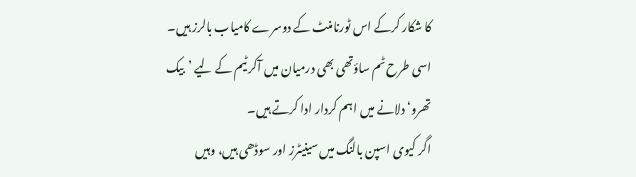کا شکار کرکے اس ٹورنامنٹ کے دوسرے کامیاب بالرز ہیں۔ اسی طرح ٹم ساؤتھی بھی درمیان میں آکر ٹیم کے لیے ’بیک تھرو‘ دلانے میں اہم کردار ادا کرتے ہیں۔
اگر کیوی اسپن بالنگ میں سینیٹرز اور سوڈھی ہیں، وہیں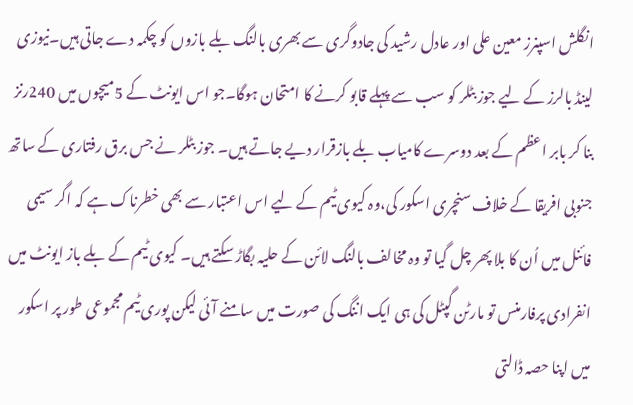انگلش اسپنرز معین علی اور عادل رشید کی جادوگری سے بھری بالنگ بلے بازوں کو چکمہ دے جاتی ہیں۔نیوزی لینڈ بالرز کے لیے جوز بٹلر کو سب سے پہلے قابو کرنے کا امتحان ہوگا۔جو اس ایونٹ کے 5میچوں میں 240رنز بنا کر بابر اعظم کے بعد دوسرے کامیاب بلے بازقرار دیے جاتے ہیں۔ جوز بٹلر نے جس برق رفتاری کے ساتھ جنوبی افریقا کے خلاف سنچری اسکور کی،وہ کیوی ٹیم کے لیے اس اعتبار سے بھی خطرناک ہے کہ اگر سیمی فائنل میں اُن کا بلا پھر چل گیا تو وہ مخالف بالنگ لائن کے حلیہ بگاڑ سکتے ہیں۔ کیوی ٹیم کے بلے باز ایونٹ میں انفرادی پرفارمنس تو مارٹن گپٹل کی ہی ایک اننگ کی صورت میں سامنے آئی لیکن پوری ٹیم مجموعی طور پر اسکور میں اپنا حصہ ڈالتی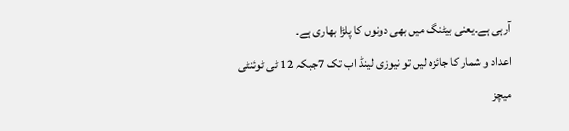آرہی ہے۔یعنی بیٹنگ میں بھی دونوں کا پلڑا بھاری ہے۔
اعداد و شمار کا جائزہ لیں تو نیوزی لینڈ اب تک 7جبکہ 12 ٹی ٹوئنٹی میچز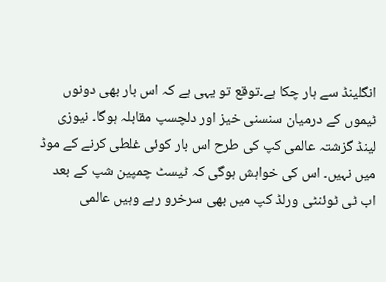انگلینڈ سے ہار چکا ہے۔توقع تو یہی ہے کہ اس بار بھی دونوں ٹیموں کے درمیان سنسنی خیز اور دلچسپ مقابلہ ہوگا۔ نیوزی لینڈ گزشتہ عالمی کپ کی طرح اس بار کوئی غلطی کرنے کے موڈ میں نہیں۔ اس کی خواہش ہوگی کہ ٹیسٹ چمپین شپ کے بعد اب ٹی ٹوئنٹی ورلڈ کپ میں بھی سرخرو رہے وہیں عالمی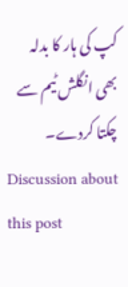کپ کی ہار کا بدلہ بھی انگلش ٹیم سے چکتا کردے۔
Discussion about this post